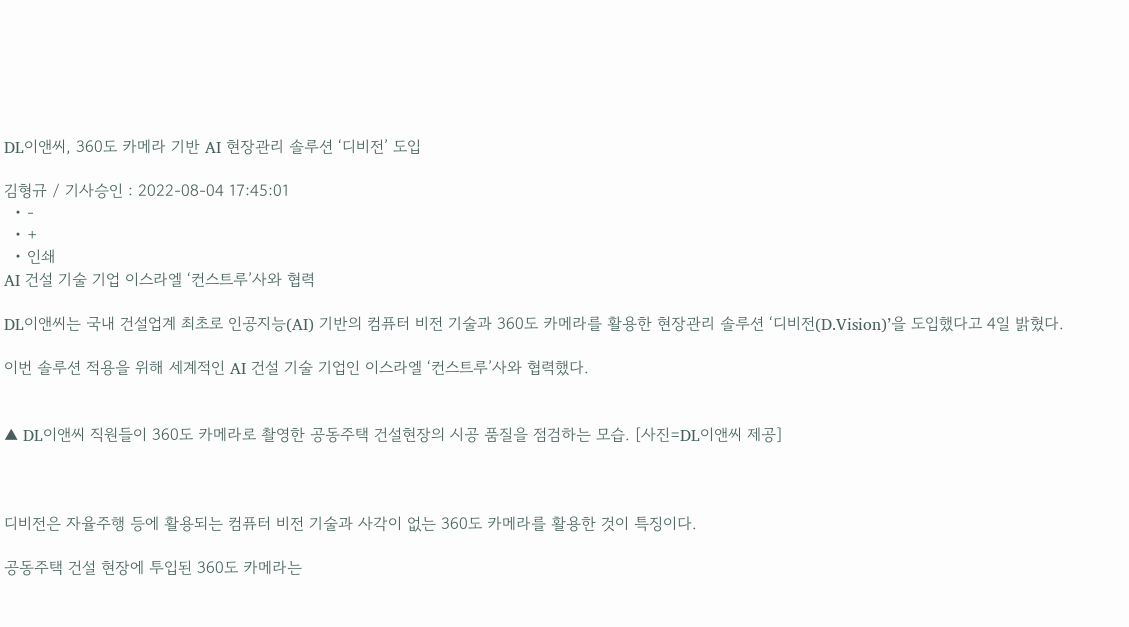DL이앤씨, 360도 카메라 기반 AI 현장관리 솔루션 ‘디비전’ 도입

김형규 / 기사승인 : 2022-08-04 17:45:01
  • -
  • +
  • 인쇄
AI 건설 기술 기업 이스라엘 ‘컨스트루’사와 협력

DL이앤씨는 국내 건설업계 최초로 인공지능(AI) 기반의 컴퓨터 비전 기술과 360도 카메라를 활용한 현장관리 솔루션 ‘디비전(D.Vision)’을 도입했다고 4일 밝혔다.

이번 솔루션 적용을 위해 세계적인 AI 건설 기술 기업인 이스라엘 ‘컨스트루’사와 협력했다.


▲ DL이앤씨 직원들이 360도 카메라로 촬영한 공동주택 건설현장의 시공 품질을 점검하는 모습. [사진=DL이앤씨 제공]



디비전은 자율주행 등에 활용되는 컴퓨터 비전 기술과 사각이 없는 360도 카메라를 활용한 것이 특징이다.

공동주택 건설 현장에 투입된 360도 카메라는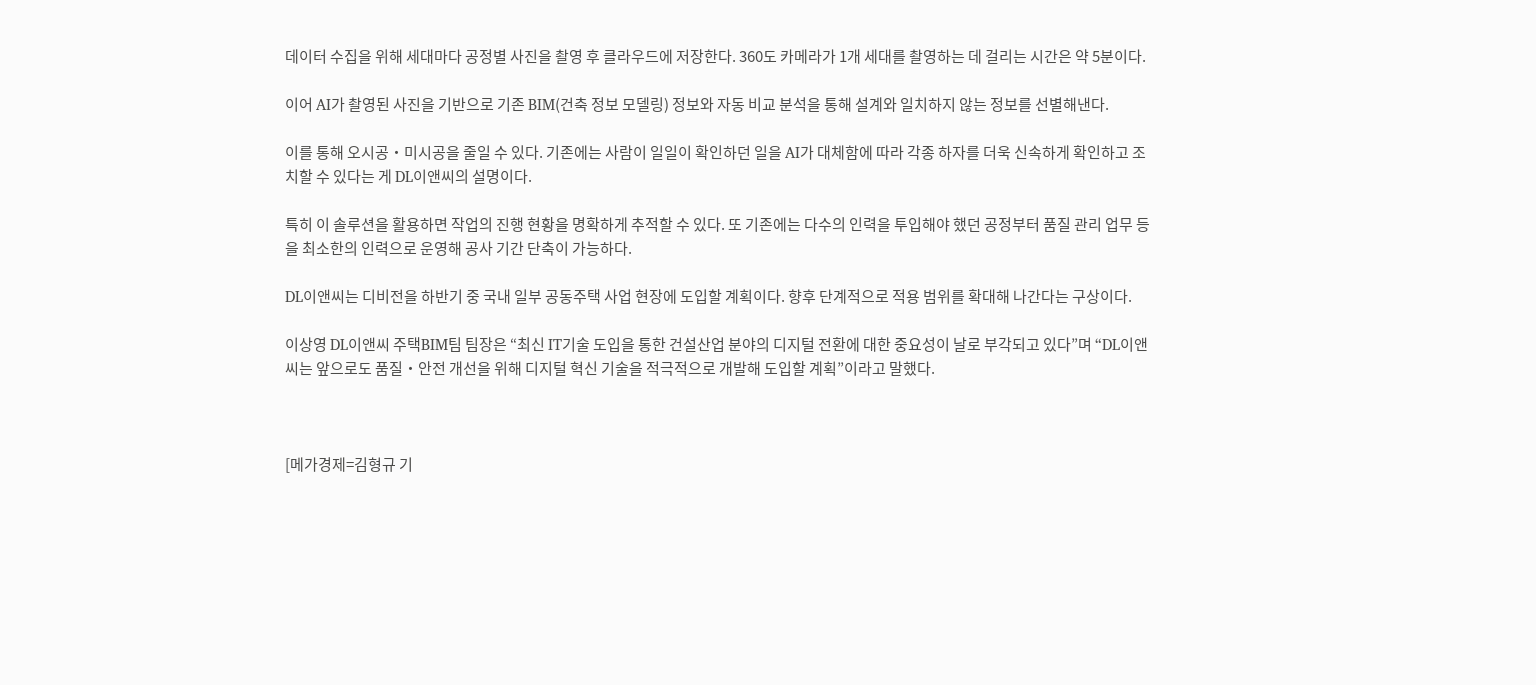데이터 수집을 위해 세대마다 공정별 사진을 촬영 후 클라우드에 저장한다. 360도 카메라가 1개 세대를 촬영하는 데 걸리는 시간은 약 5분이다.

이어 AI가 촬영된 사진을 기반으로 기존 BIM(건축 정보 모델링) 정보와 자동 비교 분석을 통해 설계와 일치하지 않는 정보를 선별해낸다.

이를 통해 오시공‧미시공을 줄일 수 있다. 기존에는 사람이 일일이 확인하던 일을 AI가 대체함에 따라 각종 하자를 더욱 신속하게 확인하고 조치할 수 있다는 게 DL이앤씨의 설명이다.

특히 이 솔루션을 활용하면 작업의 진행 현황을 명확하게 추적할 수 있다. 또 기존에는 다수의 인력을 투입해야 했던 공정부터 품질 관리 업무 등을 최소한의 인력으로 운영해 공사 기간 단축이 가능하다.

DL이앤씨는 디비전을 하반기 중 국내 일부 공동주택 사업 현장에 도입할 계획이다. 향후 단계적으로 적용 범위를 확대해 나간다는 구상이다.

이상영 DL이앤씨 주택BIM팀 팀장은 “최신 IT기술 도입을 통한 건설산업 분야의 디지털 전환에 대한 중요성이 날로 부각되고 있다”며 “DL이앤씨는 앞으로도 품질‧안전 개선을 위해 디지털 혁신 기술을 적극적으로 개발해 도입할 계획”이라고 말했다.



[메가경제=김형규 기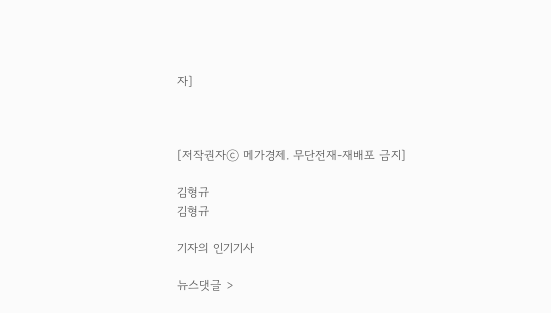자]



[저작권자ⓒ 메가경제. 무단전재-재배포 금지]

김형규
김형규

기자의 인기기사

뉴스댓글 >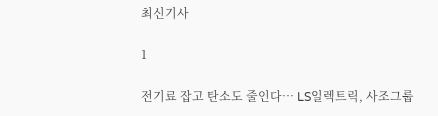최신기사

1

전기료 잡고 탄소도 줄인다… LS일렉트릭, 사조그룹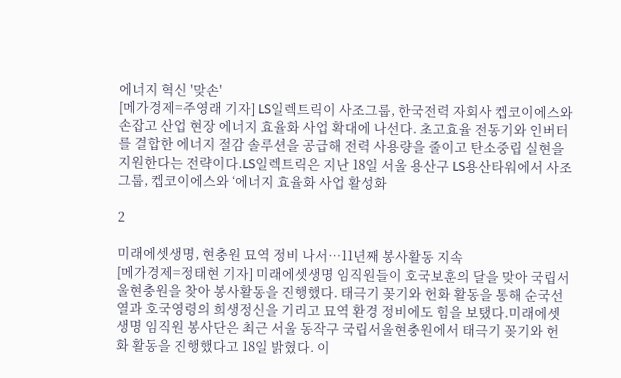에너지 혁신 '맞손'
[메가경제=주영래 기자] LS일렉트릭이 사조그룹, 한국전력 자회사 켑코이에스와 손잡고 산업 현장 에너지 효율화 사업 확대에 나선다. 초고효율 전동기와 인버터를 결합한 에너지 절감 솔루션을 공급해 전력 사용량을 줄이고 탄소중립 실현을 지원한다는 전략이다.LS일렉트릭은 지난 18일 서울 용산구 LS용산타워에서 사조그룹, 켑코이에스와 ‘에너지 효율화 사업 활성화

2

미래에셋생명, 현충원 묘역 정비 나서…11년째 봉사활동 지속
[메가경제=정태현 기자] 미래에셋생명 임직원들이 호국보훈의 달을 맞아 국립서울현충원을 찾아 봉사활동을 진행했다. 태극기 꽂기와 헌화 활동을 통해 순국선열과 호국영령의 희생정신을 기리고 묘역 환경 정비에도 힘을 보탰다.미래에셋생명 임직원 봉사단은 최근 서울 동작구 국립서울현충원에서 태극기 꽂기와 헌화 활동을 진행했다고 18일 밝혔다. 이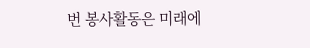번 봉사활동은 미래에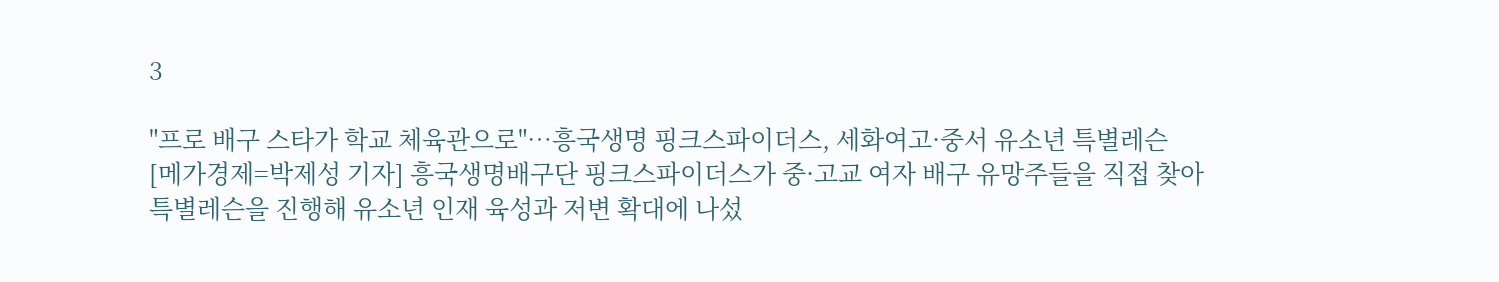3

"프로 배구 스타가 학교 체육관으로"…흥국생명 핑크스파이더스, 세화여고·중서 유소년 특별레슨
[메가경제=박제성 기자] 흥국생명배구단 핑크스파이더스가 중·고교 여자 배구 유망주들을 직접 찾아 특별레슨을 진행해 유소년 인재 육성과 저변 확대에 나섰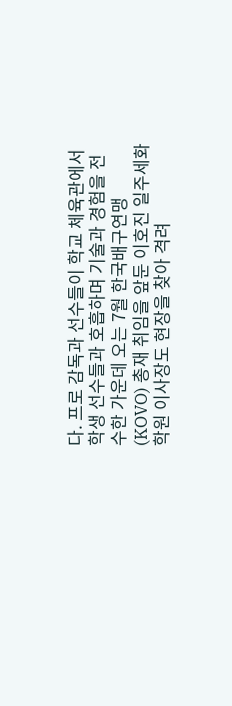다. 프로 감독과 선수들이 학교 체육관에서 학생 선수들과 호흡하며 기술과 경험을 전수한 가운데 오는 7월 한국배구연맹(KOVO) 총재 취임을 앞둔 이호진 일주세화학원 이사장도 현장을 찾아 격려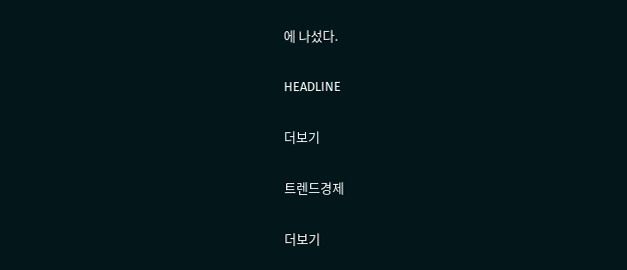에 나섰다.

HEADLINE

더보기

트렌드경제

더보기